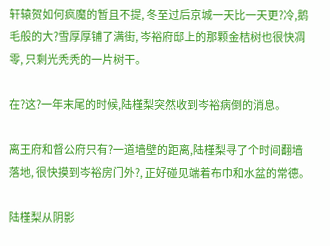轩辕贺如何疯魔的暂且不提, 冬至过后京城一天比一天更?冷,鹅毛般的大?雪厚厚铺了满街, 岑裕府邸上的那颗金桔树也很快凋零, 只剩光秃秃的一片树干。

在?这?一年末尾的时候,陆槿梨突然收到岑裕病倒的消息。

离王府和督公府只有?一道墙壁的距离,陆槿梨寻了个时间翻墙落地, 很快摸到岑裕房门外?, 正好碰见端着布巾和水盆的常德。

陆槿梨从阴影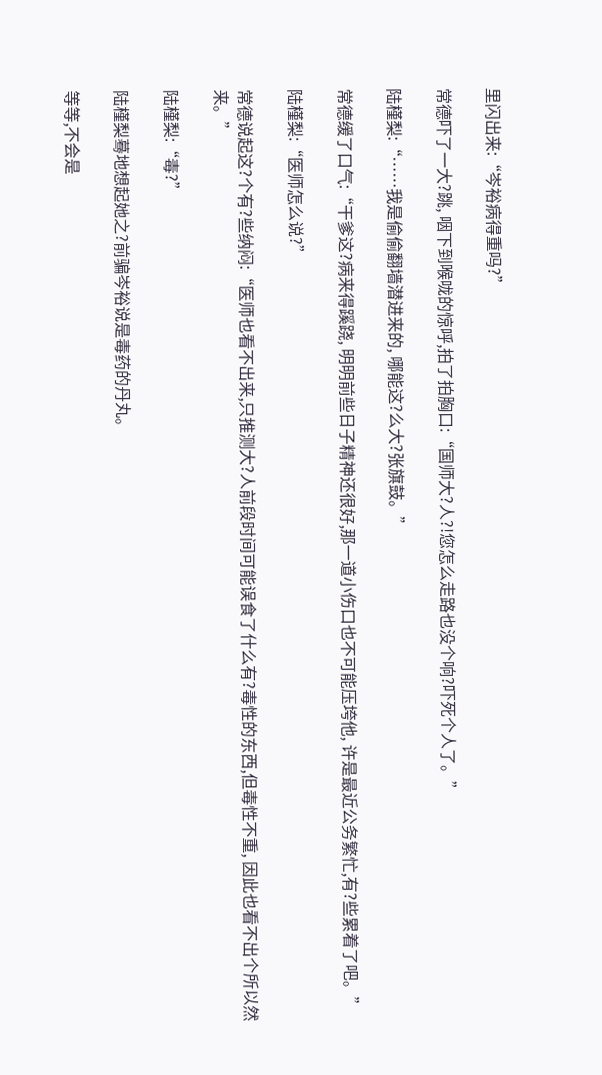里闪出来:“岑裕病得重吗?”

常德吓了一大?跳, 咽下到喉咙的惊呼,拍了拍胸口:“国师大?人?!您怎么走路也没个响?吓死个人了。”

陆槿梨:“……我是偷偷翻墙潜进来的, 哪能这?么大?张旗鼓。”

常德缓了口气:“干爹这?病来得蹊跷, 明明前些日子精神还很好,那一道小伤口也不可能压垮他, 许是最近公务繁忙,有?些累着了吧。”

陆槿梨:“医师怎么说?”

常德说起这?个有?些纳闷:“医师也看不出来,只推测大?人前段时间可能误食了什么有?毒性的东西,但毒性不重, 因此也看不出个所以然来。”

陆槿梨:“毒?”

陆槿梨蓦地想起她之?前骗岑裕说是毒药的丹丸。

等等,不会是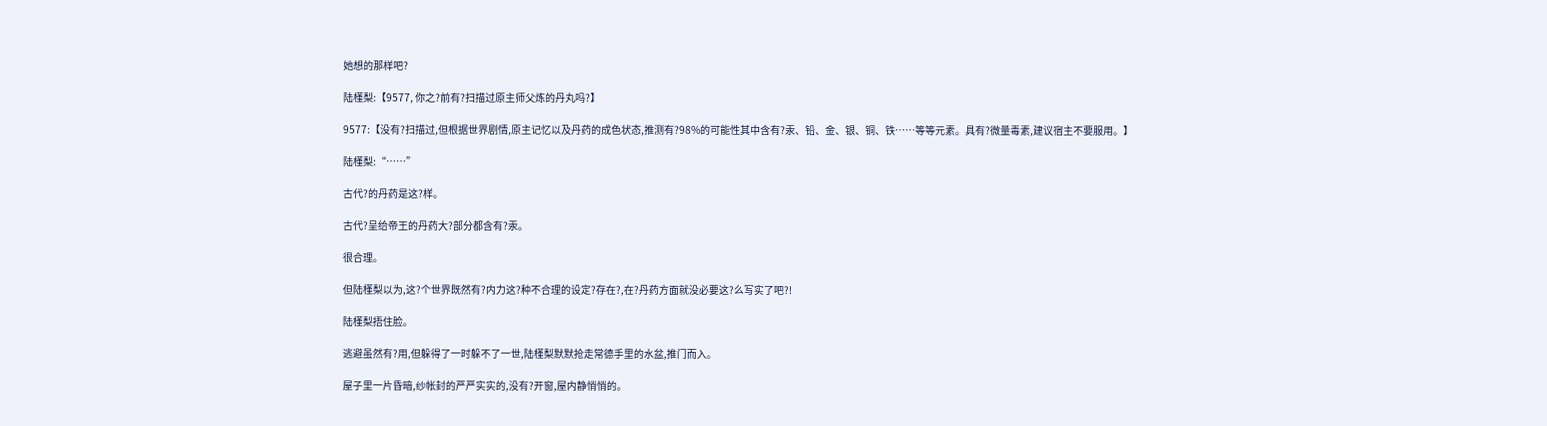她想的那样吧?

陆槿梨:【9577, 你之?前有?扫描过原主师父炼的丹丸吗?】

9577:【没有?扫描过,但根据世界剧情,原主记忆以及丹药的成色状态,推测有?98%的可能性其中含有?汞、铅、金、银、铜、铁……等等元素。具有?微量毒素,建议宿主不要服用。】

陆槿梨:“……”

古代?的丹药是这?样。

古代?呈给帝王的丹药大?部分都含有?汞。

很合理。

但陆槿梨以为,这?个世界既然有?内力这?种不合理的设定?存在?,在?丹药方面就没必要这?么写实了吧?!

陆槿梨捂住脸。

逃避虽然有?用,但躲得了一时躲不了一世,陆槿梨默默抢走常德手里的水盆,推门而入。

屋子里一片昏暗,纱帐封的严严实实的,没有?开窗,屋内静悄悄的。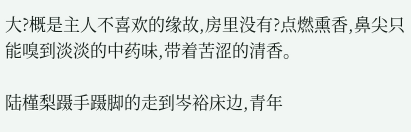大?概是主人不喜欢的缘故,房里没有?点燃熏香,鼻尖只能嗅到淡淡的中药味,带着苦涩的清香。

陆槿梨蹑手蹑脚的走到岑裕床边,青年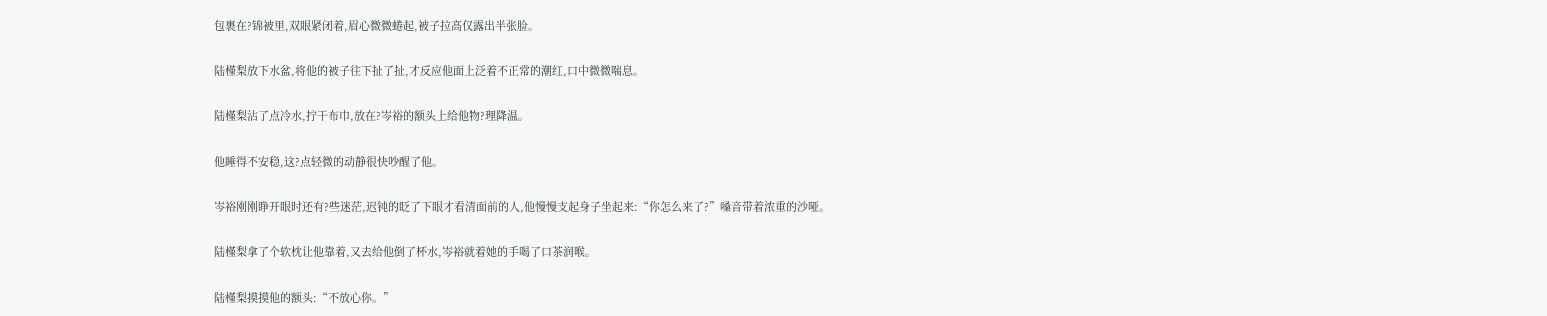包裹在?锦被里,双眼紧闭着,眉心微微蜷起,被子拉高仅露出半张脸。

陆槿梨放下水盆,将他的被子往下扯了扯,才反应他面上泛着不正常的潮红,口中微微喘息。

陆槿梨沾了点冷水,拧干布巾,放在?岑裕的额头上给他物?理降温。

他睡得不安稳,这?点轻微的动静很快吵醒了他。

岑裕刚刚睁开眼时还有?些迷茫,迟钝的眨了下眼才看清面前的人,他慢慢支起身子坐起来:“你怎么来了?”嗓音带着浓重的沙哑。

陆槿梨拿了个软枕让他靠着,又去给他倒了杯水,岑裕就着她的手喝了口茶润喉。

陆槿梨摸摸他的额头:“不放心你。”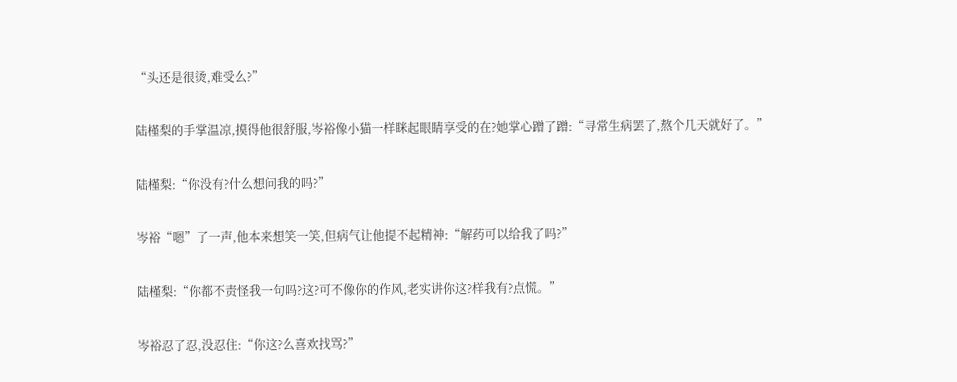“头还是很烫,难受么?”

陆槿梨的手掌温凉,摸得他很舒服,岑裕像小猫一样眯起眼睛享受的在?她掌心蹭了蹭:“寻常生病罢了,熬个几天就好了。”

陆槿梨:“你没有?什么想问我的吗?”

岑裕“嗯”了一声,他本来想笑一笑,但病气让他提不起精神:“解药可以给我了吗?”

陆槿梨:“你都不责怪我一句吗?这?可不像你的作风,老实讲你这?样我有?点慌。”

岑裕忍了忍,没忍住:“你这?么喜欢找骂?”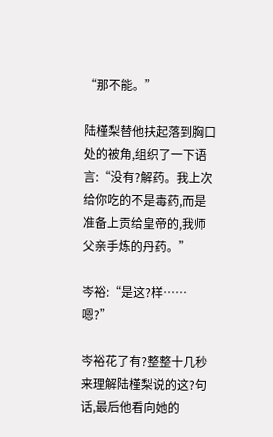“那不能。”

陆槿梨替他扶起落到胸口处的被角,组织了一下语言:“没有?解药。我上次给你吃的不是毒药,而是准备上贡给皇帝的,我师父亲手炼的丹药。”

岑裕:“是这?样……嗯?”

岑裕花了有?整整十几秒来理解陆槿梨说的这?句话,最后他看向她的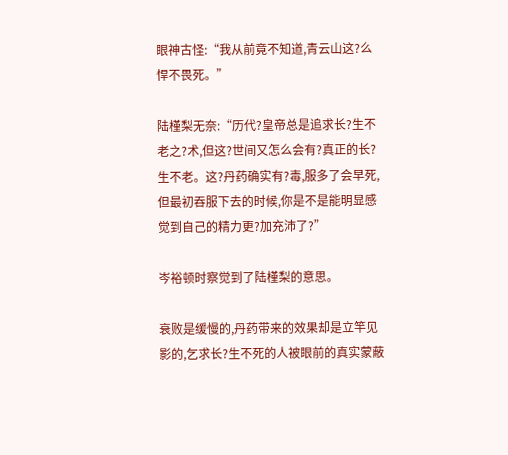眼神古怪:“我从前竟不知道,青云山这?么悍不畏死。”

陆槿梨无奈:“历代?皇帝总是追求长?生不老之?术,但这?世间又怎么会有?真正的长?生不老。这?丹药确实有?毒,服多了会早死,但最初吞服下去的时候,你是不是能明显感觉到自己的精力更?加充沛了?”

岑裕顿时察觉到了陆槿梨的意思。

衰败是缓慢的,丹药带来的效果却是立竿见影的,乞求长?生不死的人被眼前的真实蒙蔽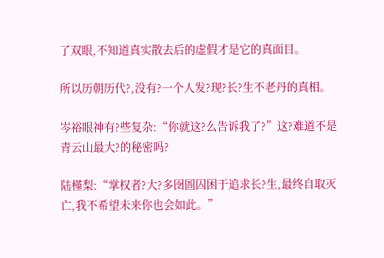了双眼,不知道真实散去后的虚假才是它的真面目。

所以历朝历代?,没有?一个人发?现?长?生不老丹的真相。

岑裕眼神有?些复杂:“你就这?么告诉我了?”这?难道不是青云山最大?的秘密吗?

陆槿梨:“掌权者?大?多囹圄囚困于追求长?生,最终自取灭亡,我不希望未来你也会如此。”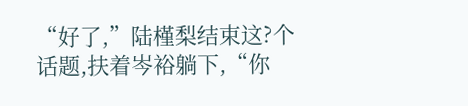“好了,”陆槿梨结束这?个话题,扶着岑裕躺下,“你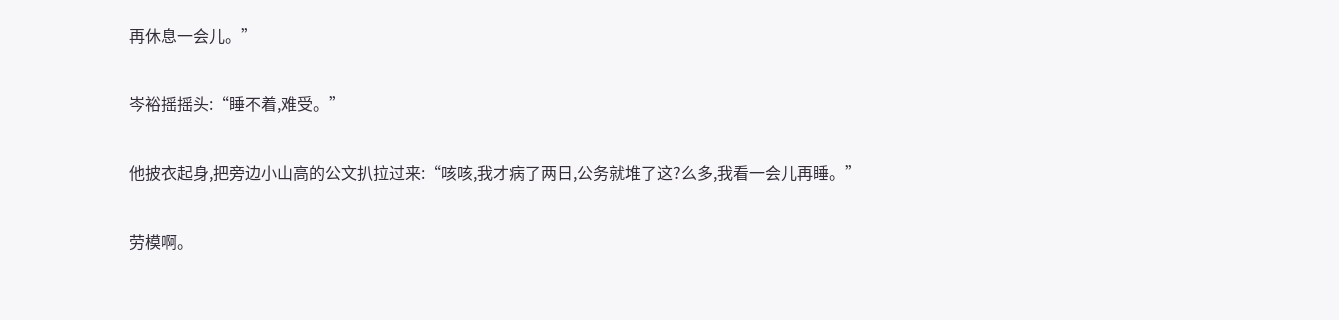再休息一会儿。”

岑裕摇摇头:“睡不着,难受。”

他披衣起身,把旁边小山高的公文扒拉过来:“咳咳,我才病了两日,公务就堆了这?么多,我看一会儿再睡。”

劳模啊。